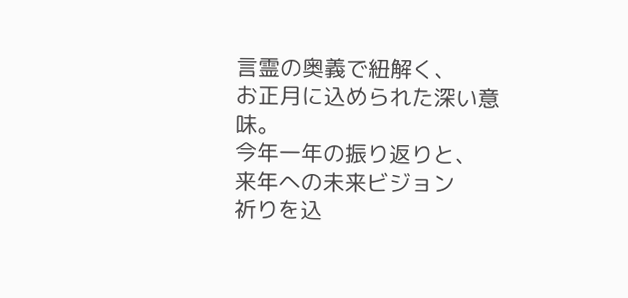言霊の奥義で紐解く、
お正月に込められた深い意味。
今年一年の振り返りと、
来年への未来ビジョン
祈りを込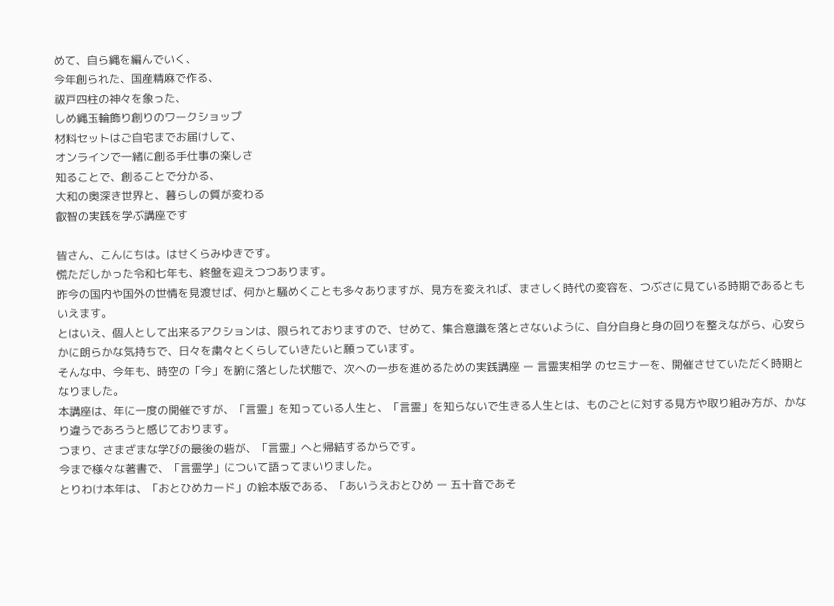めて、自ら縄を編んでいく、
今年創られた、国産精麻で作る、
祓戸四柱の神々を象った、
しめ縄玉輪飾り創りのワークショップ
材料セットはご自宅までお届けして、
オンラインで一緒に創る手仕事の楽しさ
知ることで、創ることで分かる、
大和の奥深き世界と、暮らしの質が変わる
叡智の実践を学ぶ講座です

皆さん、こんにちは。はせくらみゆきです。
慌ただしかった令和七年も、終盤を迎えつつあります。
昨今の国内や国外の世情を見渡せば、何かと騒めくことも多々ありますが、見方を変えれば、まさしく時代の変容を、つぶさに見ている時期であるともいえます。
とはいえ、個人として出来るアクションは、限られておりますので、せめて、集合意識を落とさないように、自分自身と身の回りを整えながら、心安らかに朗らかな気持ちで、日々を粛々とくらしていきたいと願っています。
そんな中、今年も、時空の「今」を腑に落とした状態で、次への一歩を進めるための実践講座 ー 言霊実相学 のセミナーを、開催させていただく時期となりました。
本講座は、年に一度の開催ですが、「言霊」を知っている人生と、「言霊」を知らないで生きる人生とは、ものごとに対する見方や取り組み方が、かなり違うであろうと感じております。
つまり、さまざまな学びの最後の砦が、「言霊」へと帰結するからです。
今まで様々な著書で、「言霊学」について語ってまいりました。
とりわけ本年は、「おとひめカード」の絵本版である、「あいうえおとひめ ー 五十音であそ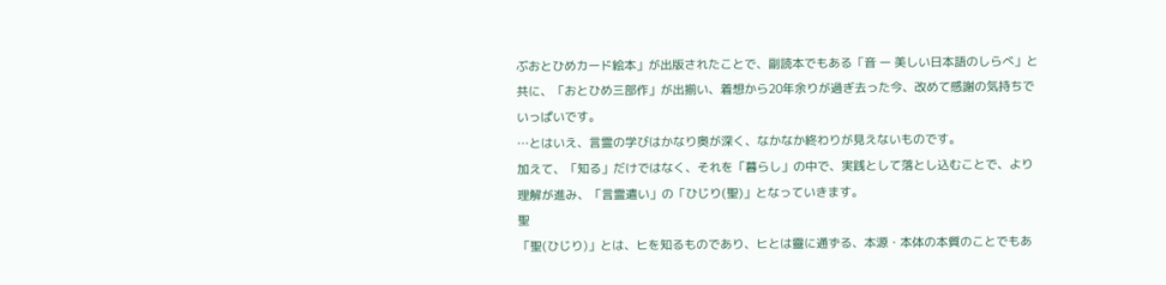ぶおとひめカード絵本」が出版されたことで、副読本でもある「音 ー 美しい日本語のしらべ」と共に、「おとひめ三部作」が出揃い、着想から20年余りが過ぎ去った今、改めて感謝の気持ちでいっぱいです。
…とはいえ、言霊の学びはかなり奥が深く、なかなか終わりが見えないものです。
加えて、「知る」だけではなく、それを「暮らし」の中で、実践として落とし込むことで、より理解が進み、「言霊遣い」の「ひじり(聖)」となっていきます。
聖
「聖(ひじり)」とは、ヒを知るものであり、ヒとは靈に通ずる、本源・本体の本質のことでもあ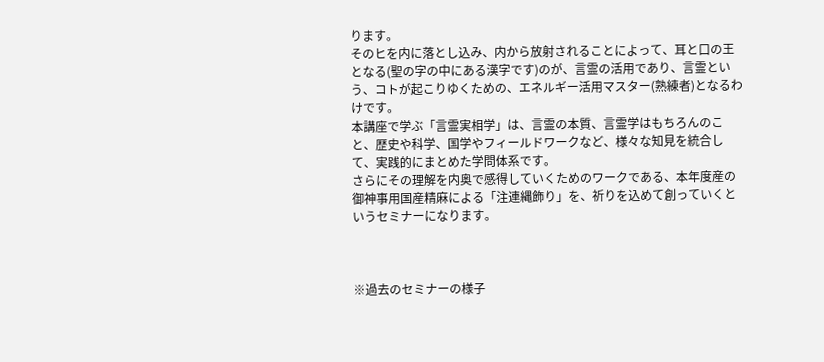ります。
そのヒを内に落とし込み、内から放射されることによって、耳と口の王となる(聖の字の中にある漢字です)のが、言霊の活用であり、言霊という、コトが起こりゆくための、エネルギー活用マスター(熟練者)となるわけです。
本講座で学ぶ「言霊実相学」は、言霊の本質、言霊学はもちろんのこと、歴史や科学、国学やフィールドワークなど、様々な知見を統合して、実践的にまとめた学問体系です。
さらにその理解を内奥で感得していくためのワークである、本年度産の御神事用国産精麻による「注連縄飾り」を、祈りを込めて創っていくというセミナーになります。



※過去のセミナーの様子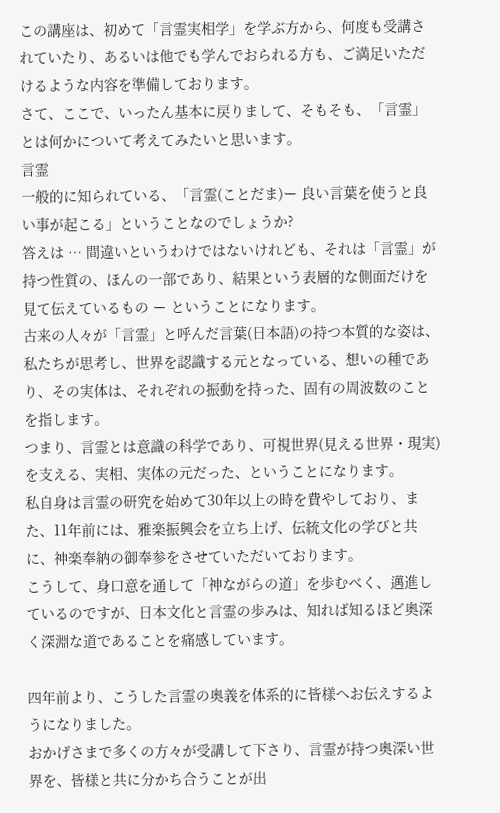この講座は、初めて「言霊実相学」を学ぶ方から、何度も受講されていたり、あるいは他でも学んでおられる方も、ご満足いただけるような内容を準備しております。
さて、ここで、いったん基本に戻りまして、そもそも、「言霊」とは何かについて考えてみたいと思います。
言霊
一般的に知られている、「言霊(ことだま)ー 良い言葉を使うと良い事が起こる」ということなのでしょうか?
答えは … 間違いというわけではないけれども、それは「言霊」が持つ性質の、ほんの一部であり、結果という表層的な側面だけを見て伝えているもの ー ということになります。
古来の人々が「言霊」と呼んだ言葉(日本語)の持つ本質的な姿は、私たちが思考し、世界を認識する元となっている、想いの種であり、その実体は、それぞれの振動を持った、固有の周波数のことを指します。
つまり、言霊とは意識の科学であり、可視世界(見える世界・現実)を支える、実相、実体の元だった、ということになります。
私自身は言霊の研究を始めて30年以上の時を費やしており、また、11年前には、雅楽振興会を立ち上げ、伝統文化の学びと共に、神楽奉納の御奉参をさせていただいております。
こうして、身口意を通して「神ながらの道」を歩むべく、邁進しているのですが、日本文化と言霊の歩みは、知れば知るほど奥深く深淵な道であることを痛感しています。

四年前より、こうした言霊の奥義を体系的に皆様へお伝えするようになりました。
おかげさまで多くの方々が受講して下さり、言霊が持つ奥深い世界を、皆様と共に分かち合うことが出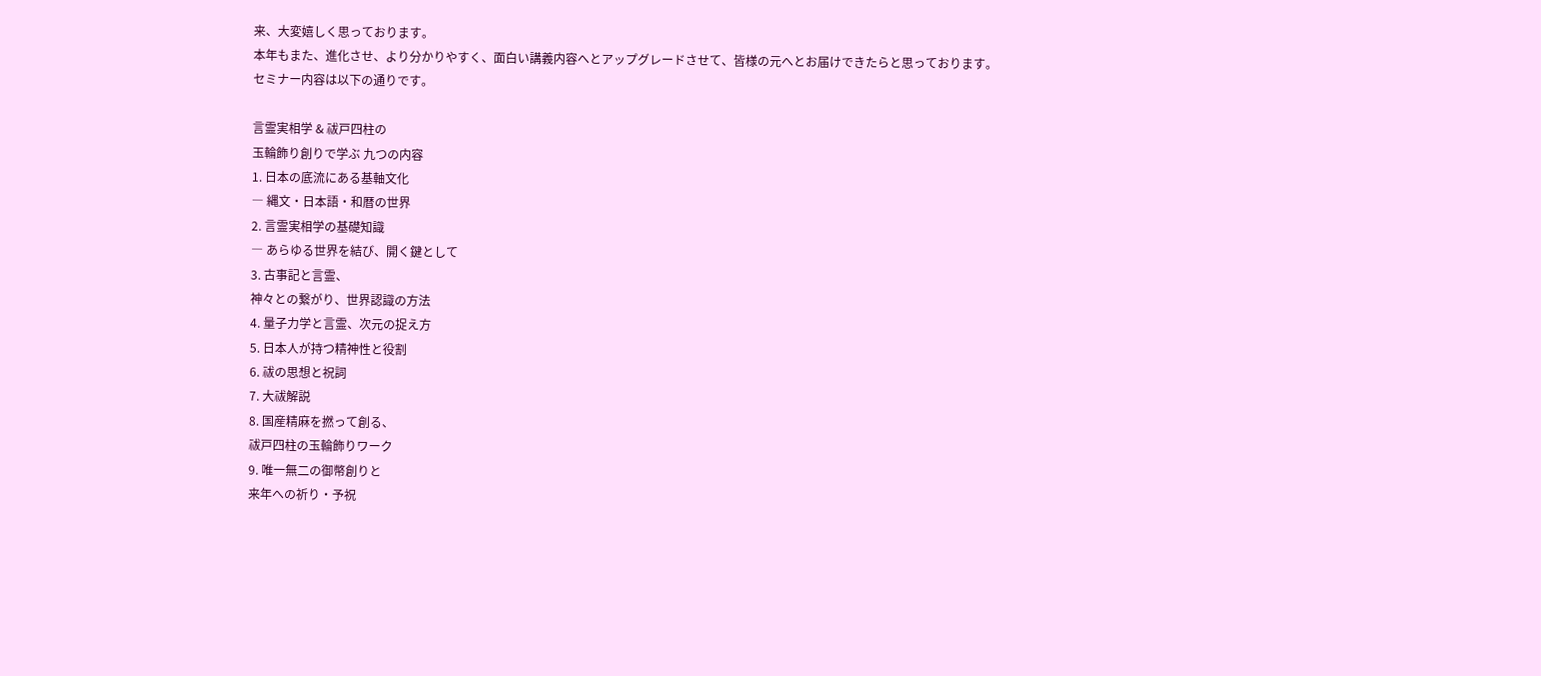来、大変嬉しく思っております。
本年もまた、進化させ、より分かりやすく、面白い講義内容へとアップグレードさせて、皆様の元へとお届けできたらと思っております。
セミナー内容は以下の通りです。

言霊実相学 & 祓戸四柱の
玉輪飾り創りで学ぶ 九つの内容
1. 日本の底流にある基軸文化
― 縄文・日本語・和暦の世界
2. 言霊実相学の基礎知識
― あらゆる世界を結び、開く鍵として
3. 古事記と言霊、
神々との繋がり、世界認識の方法
4. 量子力学と言霊、次元の捉え方
5. 日本人が持つ精神性と役割
6. 祓の思想と祝詞
7. 大祓解説
8. 国産精麻を撚って創る、
祓戸四柱の玉輪飾りワーク
9. 唯一無二の御幣創りと
来年への祈り・予祝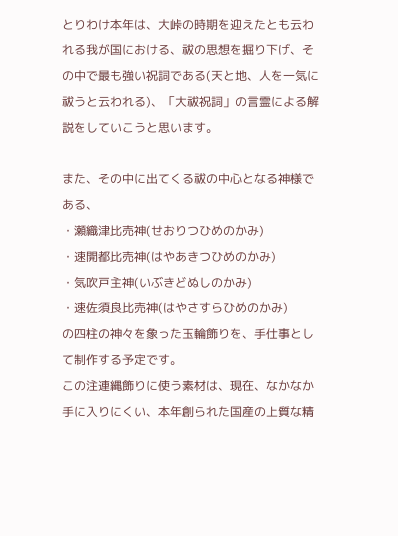とりわけ本年は、大峠の時期を迎えたとも云われる我が国における、祓の思想を掘り下げ、その中で最も強い祝詞である(天と地、人を一気に祓うと云われる)、「大祓祝詞」の言霊による解説をしていこうと思います。

また、その中に出てくる祓の中心となる神様である、
・瀬織津比売神(せおりつひめのかみ)
・速開都比売神(はやあきつひめのかみ)
・気吹戸主神(いぶきどぬしのかみ)
・速佐須良比売神(はやさすらひめのかみ)
の四柱の神々を象った玉輪飾りを、手仕事として制作する予定です。
この注連縄飾りに使う素材は、現在、なかなか手に入りにくい、本年創られた国産の上質な精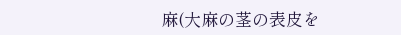麻(大麻の茎の表皮を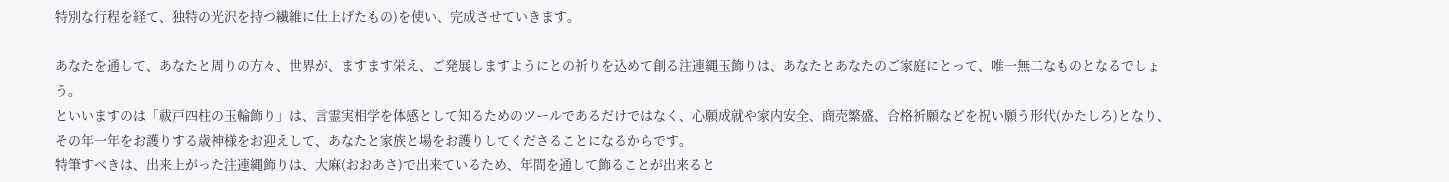特別な行程を経て、独特の光沢を持つ繊維に仕上げたもの)を使い、完成させていきます。

あなたを通して、あなたと周りの方々、世界が、ますます栄え、ご発展しますようにとの祈りを込めて創る注連縄玉飾りは、あなたとあなたのご家庭にとって、唯一無二なものとなるでしょう。
といいますのは「祓戸四柱の玉輪飾り」は、言霊実相学を体感として知るためのツールであるだけではなく、心願成就や家内安全、商売繁盛、合格祈願などを祝い願う形代(かたしろ)となり、その年一年をお護りする歳神様をお迎えして、あなたと家族と場をお護りしてくださることになるからです。
特筆すべきは、出来上がった注連縄飾りは、大麻(おおあさ)で出来ているため、年間を通して飾ることが出来ると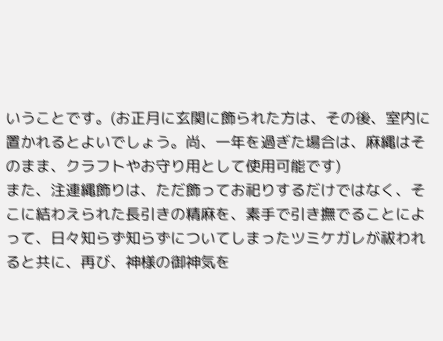いうことです。(お正月に玄関に飾られた方は、その後、室内に置かれるとよいでしょう。尚、一年を過ぎた場合は、麻縄はそのまま、クラフトやお守り用として使用可能です)
また、注連縄飾りは、ただ飾ってお祀りするだけではなく、そこに結わえられた長引きの精麻を、素手で引き撫でることによって、日々知らず知らずについてしまったツミケガレが祓われると共に、再び、神様の御神気を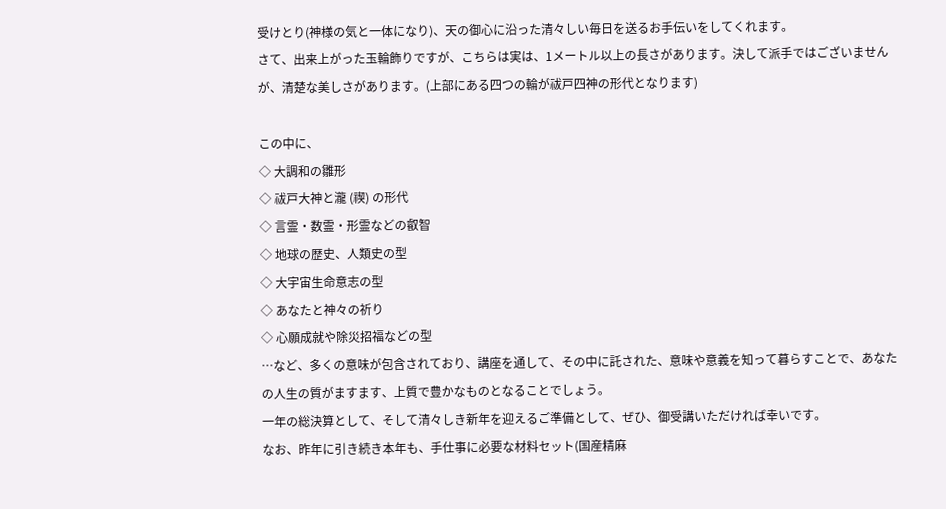受けとり(神様の気と一体になり)、天の御心に沿った清々しい毎日を送るお手伝いをしてくれます。
さて、出来上がった玉輪飾りですが、こちらは実は、1メートル以上の長さがあります。決して派手ではございませんが、清楚な美しさがあります。(上部にある四つの輪が祓戸四神の形代となります)

この中に、
◇ 大調和の雛形
◇ 祓戸大神と瀧 (禊) の形代
◇ 言霊・数霊・形霊などの叡智
◇ 地球の歴史、人類史の型
◇ 大宇宙生命意志の型
◇ あなたと神々の祈り
◇ 心願成就や除災招福などの型
…など、多くの意味が包含されており、講座を通して、その中に託された、意味や意義を知って暮らすことで、あなたの人生の質がますます、上質で豊かなものとなることでしょう。
一年の総決算として、そして清々しき新年を迎えるご準備として、ぜひ、御受講いただければ幸いです。
なお、昨年に引き続き本年も、手仕事に必要な材料セット(国産精麻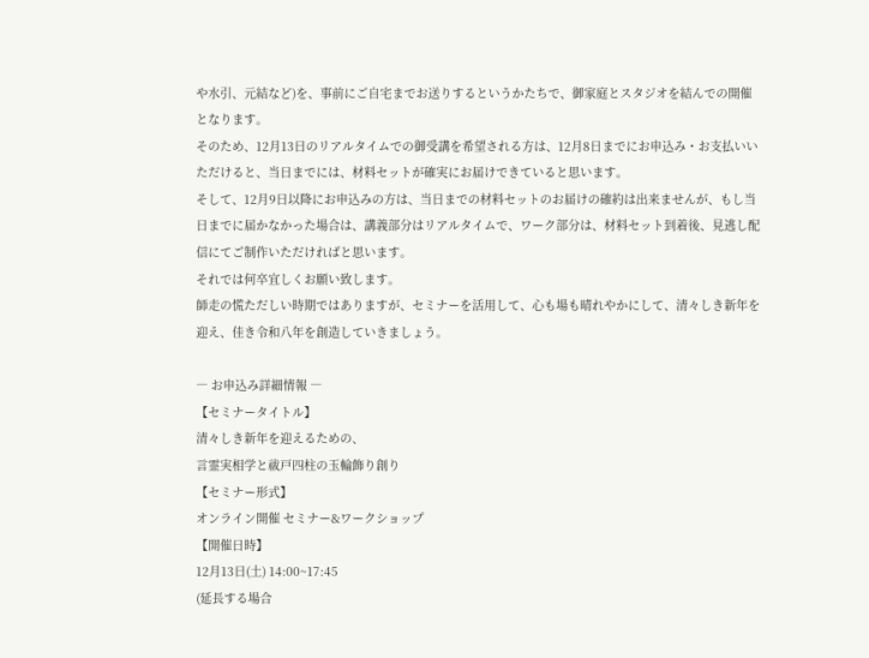や水引、元結など)を、事前にご自宅までお送りするというかたちで、御家庭とスタジオを結んでの開催となります。
そのため、12月13日のリアルタイムでの御受講を希望される方は、12月8日までにお申込み・お支払いいただけると、当日までには、材料セットが確実にお届けできていると思います。
そして、12月9日以降にお申込みの方は、当日までの材料セットのお届けの確約は出来ませんが、もし当日までに届かなかった場合は、講義部分はリアルタイムで、ワーク部分は、材料セット到着後、見逃し配信にてご制作いただければと思います。
それでは何卒宜しくお願い致します。
師走の慌ただしい時期ではありますが、セミナーを活用して、心も場も晴れやかにして、清々しき新年を迎え、佳き令和八年を創造していきましょう。

― お申込み詳細情報 ―
【セミナータイトル】
清々しき新年を迎えるための、
言霊実相学と祓戸四柱の玉輪飾り創り
【セミナー形式】
オンライン開催 セミナー&ワークショップ
【開催日時】
12月13日(土) 14:00~17:45
(延長する場合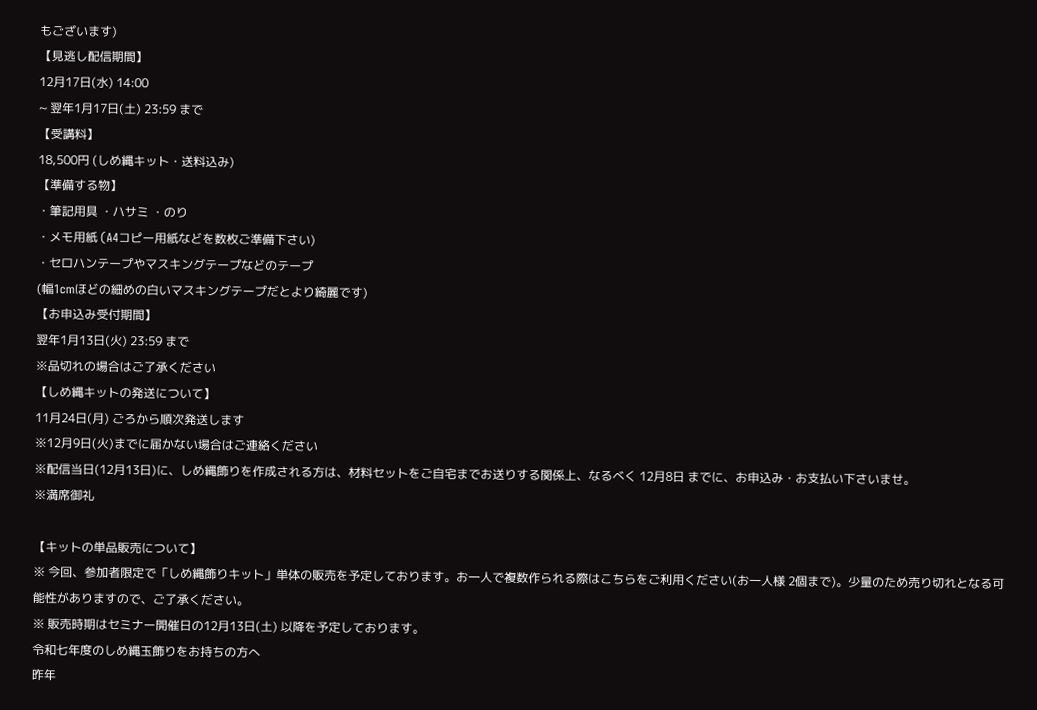もございます)
【見逃し配信期間】
12月17日(水) 14:00
~ 翌年1月17日(土) 23:59 まで
【受講料】
18,500円 (しめ縄キット・送料込み)
【準備する物】
・筆記用具 ・ハサミ ・のり
・メモ用紙 (A4コピー用紙などを数枚ご準備下さい)
・セロハンテープやマスキングテープなどのテープ
(幅1cmほどの細めの白いマスキングテープだとより綺麗です)
【お申込み受付期間】
翌年1月13日(火) 23:59 まで
※品切れの場合はご了承ください
【しめ縄キットの発送について】
11月24日(月) ごろから順次発送します
※12月9日(火)までに届かない場合はご連絡ください
※配信当日(12月13日)に、しめ縄飾りを作成される方は、材料セットをご自宅までお送りする関係上、なるべく 12月8日 までに、お申込み・お支払い下さいませ。
※満席御礼

【キットの単品販売について】
※ 今回、参加者限定で「しめ縄飾りキット」単体の販売を予定しております。お一人で複数作られる際はこちらをご利用ください(お一人様 2個まで)。少量のため売り切れとなる可能性がありますので、ご了承ください。
※ 販売時期はセミナー開催日の12月13日(土) 以降を予定しております。
令和七年度のしめ縄玉飾りをお持ちの方へ
昨年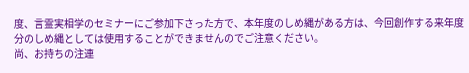度、言霊実相学のセミナーにご参加下さった方で、本年度のしめ縄がある方は、今回創作する来年度分のしめ縄としては使用することができませんのでご注意ください。
尚、お持ちの注連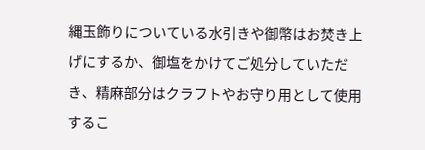縄玉飾りについている水引きや御幣はお焚き上げにするか、御塩をかけてご処分していただき、精麻部分はクラフトやお守り用として使用するこ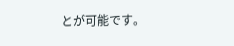とが可能です。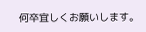何卒宜しくお願いします。